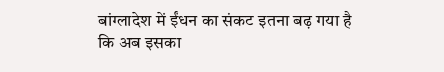बांग्लादेश में ईंधन का संकट इतना बढ़ गया है कि अब इसका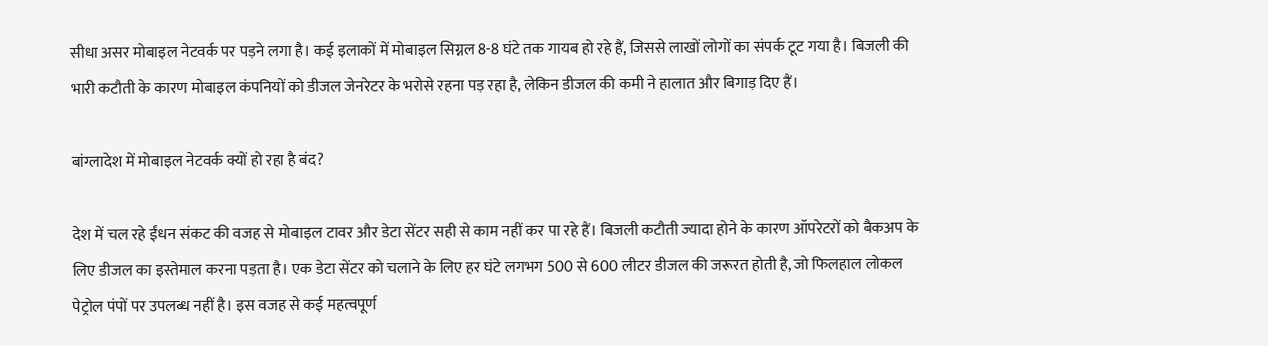सीधा असर मोबाइल नेटवर्क पर पड़ने लगा है। कई इलाकों में मोबाइल सिग्नल 8-8 घंटे तक गायब हो रहे हैं, जिससे लाखों लोगों का संपर्क टूट गया है। बिजली की भारी कटौती के कारण मोबाइल कंपनियों को डीजल जेनरेटर के भरोसे रहना पड़ रहा है, लेकिन डीजल की कमी ने हालात और बिगाड़ दिए हैं।

बांग्लादेश में मोबाइल नेटवर्क क्यों हो रहा है बंद?

देश में चल रहे ईंधन संकट की वजह से मोबाइल टावर और डेटा सेंटर सही से काम नहीं कर पा रहे हैं। बिजली कटौती ज्यादा होने के कारण ऑपरेटरों को बैकअप के लिए डीजल का इस्तेमाल करना पड़ता है। एक डेटा सेंटर को चलाने के लिए हर घंटे लगभग 500 से 600 लीटर डीजल की जरूरत होती है, जो फिलहाल लोकल पेट्रोल पंपों पर उपलब्ध नहीं है। इस वजह से कई महत्वपूर्ण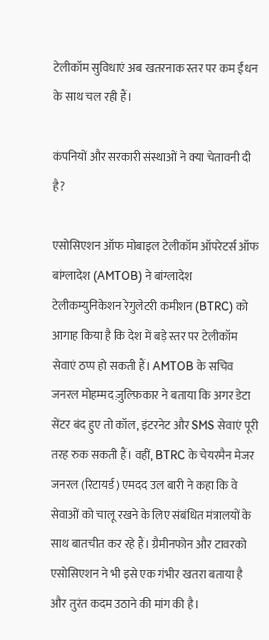टेलीकॉम सुविधाएं अब खतरनाक स्तर पर कम ईंधन के साथ चल रही हैं।

कंपनियों और सरकारी संस्थाओं ने क्या चेतावनी दी है?

एसोसिएशन ऑफ मोबाइल टेलीकॉम ऑपरेटर्स ऑफ बांग्लादेश (AMTOB) ने बांग्लादेश टेलीकम्युनिकेशन रेगुलेटरी कमीशन (BTRC) को आगाह किया है कि देश में बड़े स्तर पर टेलीकॉम सेवाएं ठप्प हो सकती हैं। AMTOB के सचिव जनरल मोहम्मद ज़ुल्फ़िकार ने बताया कि अगर डेटा सेंटर बंद हुए तो कॉल, इंटरनेट और SMS सेवाएं पूरी तरह रुक सकती हैं। वहीं, BTRC के चेयरमैन मेजर जनरल (रिटायर्ड) एमदद उल बारी ने कहा कि वे सेवाओं को चालू रखने के लिए संबंधित मंत्रालयों के साथ बातचीत कर रहे हैं। ग्रैमीनफोन और टावरको एसोसिएशन ने भी इसे एक गंभीर खतरा बताया है और तुरंत कदम उठाने की मांग की है।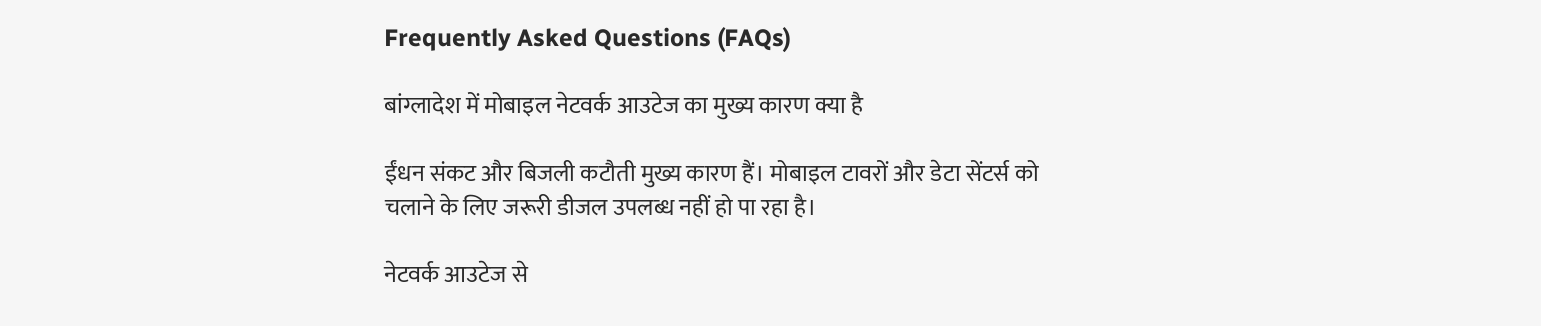Frequently Asked Questions (FAQs)

बांग्लादेश में मोबाइल नेटवर्क आउटेज का मुख्य कारण क्या है

ईंधन संकट और बिजली कटौती मुख्य कारण हैं। मोबाइल टावरों और डेटा सेंटर्स को चलाने के लिए जरूरी डीजल उपलब्ध नहीं हो पा रहा है।

नेटवर्क आउटेज से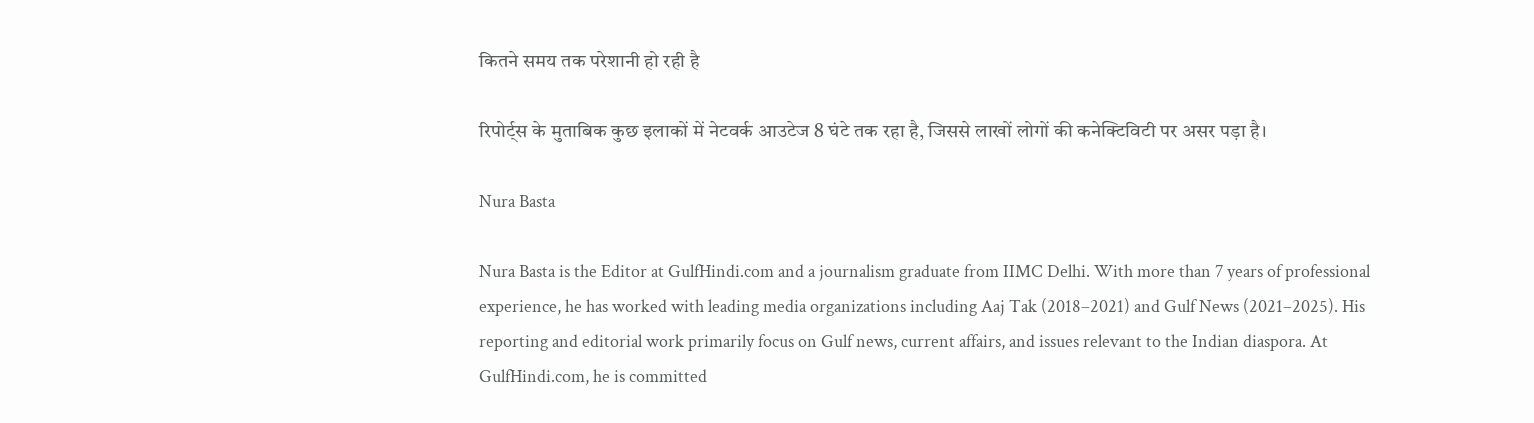कितने समय तक परेशानी हो रही है

रिपोर्ट्स के मुताबिक कुछ इलाकों में नेटवर्क आउटेज 8 घंटे तक रहा है, जिससे लाखों लोगों की कनेक्टिविटी पर असर पड़ा है।

Nura Basta

Nura Basta is the Editor at GulfHindi.com and a journalism graduate from IIMC Delhi. With more than 7 years of professional experience, he has worked with leading media organizations including Aaj Tak (2018–2021) and Gulf News (2021–2025). His reporting and editorial work primarily focus on Gulf news, current affairs, and issues relevant to the Indian diaspora. At GulfHindi.com, he is committed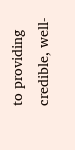to providing credible, well-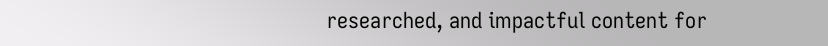researched, and impactful content for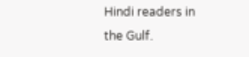Hindi readers in the Gulf.